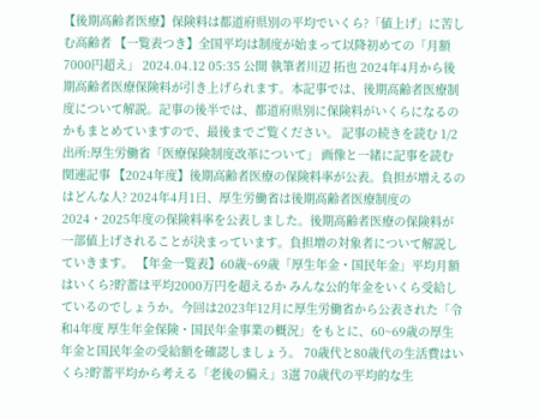【後期高齢者医療】保険料は都道府県別の平均でいくら?「値上げ」に苦しむ高齢者 【一覧表つき】全国平均は制度が始まって以降初めての「月額7000円超え」 2024.04.12 05:35 公開 執筆者川辺 拓也 2024年4月から後期高齢者医療保険料が引き上げられます。本記事では、後期高齢者医療制度について解説。記事の後半では、都道府県別に保険料がいくらになるのかもまとめていますので、最後までご覧ください。 記事の続きを読む 1/2 出所:厚生労働省「医療保険制度改革について」 画像と一緒に記事を読む 関連記事 【2024年度】後期高齢者医療の保険料率が公表。負担が増えるのはどんな人? 2024年4月1日、厚生労働省は後期高齢者医療制度の2024・2025年度の保険料率を公表しました。後期高齢者医療の保険料が一部値上げされることが決まっています。負担増の対象者について解説していきます。 【年金一覧表】60歳~69歳「厚生年金・国民年金」平均月額はいくら?貯蓄は平均2000万円を超えるか みんな公的年金をいくら受給しているのでしょうか。今回は2023年12月に厚生労働省から公表された「令和4年度 厚生年金保険・国民年金事業の概況」をもとに、60~69歳の厚生年金と国民年金の受給額を確認しましょう。 70歳代と80歳代の生活費はいくら?貯蓄平均から考える「老後の備え」3選 70歳代の平均的な生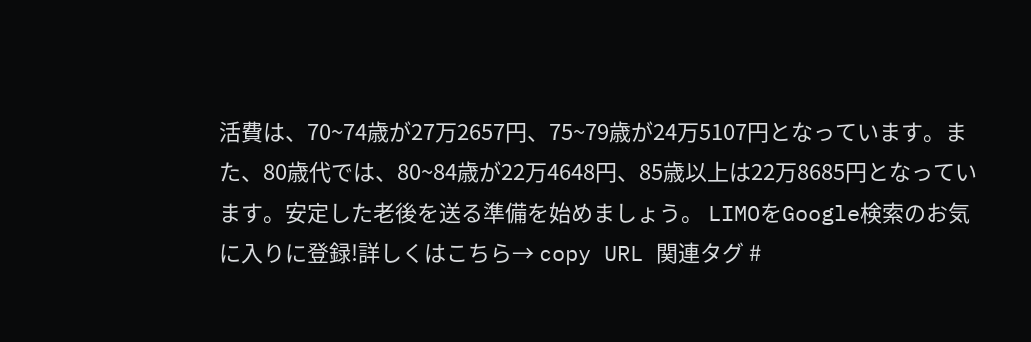活費は、70~74歳が27万2657円、75~79歳が24万5107円となっています。また、80歳代では、80~84歳が22万4648円、85歳以上は22万8685円となっています。安定した老後を送る準備を始めましょう。 LIMOをGoogle検索のお気に入りに登録!詳しくはこちら→ copy URL 関連タグ #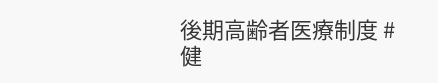後期高齢者医療制度 #健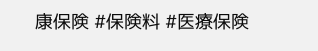康保険 #保険料 #医療保険